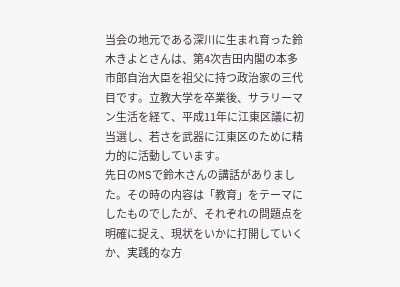当会の地元である深川に生まれ育った鈴木きよとさんは、第4次吉田内閣の本多市郎自治大臣を祖父に持つ政治家の三代目です。立教大学を卒業後、サラリーマン生活を経て、平成11年に江東区議に初当選し、若さを武器に江東区のために精力的に活動しています。
先日のMSで鈴木さんの講話がありました。その時の内容は「教育」をテーマにしたものでしたが、それぞれの問題点を明確に捉え、現状をいかに打開していくか、実践的な方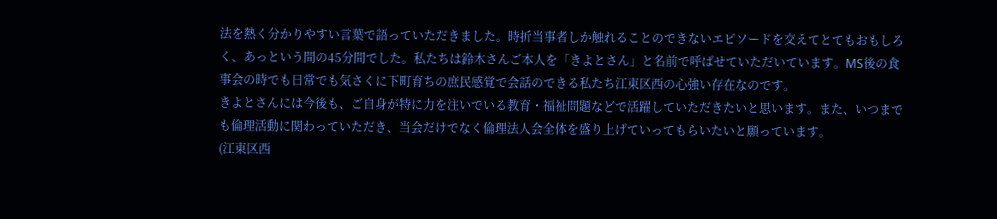法を熱く分かりやすい言葉で語っていただきました。時折当事者しか触れることのできないエピソードを交えてとてもおもしろく、あっという間の45分間でした。私たちは鈴木さんご本人を「きよとさん」と名前で呼ばせていただいています。MS後の食事会の時でも日常でも気さくに下町育ちの庶民感覚で会話のできる私たち江東区西の心強い存在なのです。
きよとさんには今後も、ご自身が特に力を注いでいる教育・福祉問題などで活躍していただきたいと思います。また、いつまでも倫理活動に関わっていただき、当会だけでなく倫理法人会全体を盛り上げていってもらいたいと願っています。
(江東区西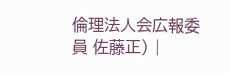倫理法人会広報委員 佐藤正) |